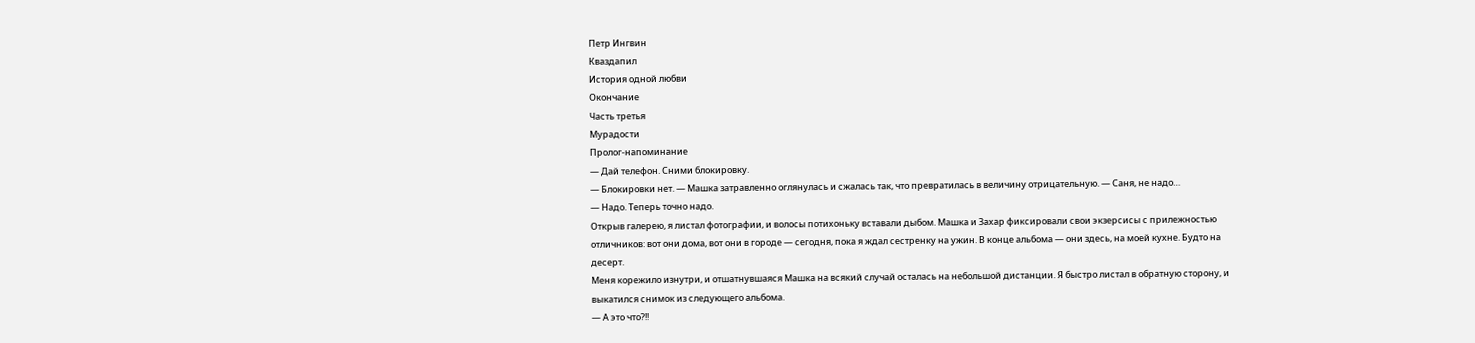Петр Ингвин
Кваздапил
История одной любви
Окончание
Часть третья
Мурадости
Пролог-напоминание
— Дай телефон. Сними блокировку.
— Блокировки нет. — Машка затравленно оглянулась и сжалась так, что превратилась в величину отрицательную. — Саня, не надо…
— Надо. Теперь точно надо.
Открыв галерею, я листал фотографии, и волосы потихоньку вставали дыбом. Машка и Захар фиксировали свои экзерсисы с прилежностью отличников: вот они дома, вот они в городе — сегодня, пока я ждал сестренку на ужин. В конце альбома — они здесь, на моей кухне. Будто на десерт.
Меня корежило изнутри, и отшатнувшаяся Машка на всякий случай осталась на небольшой дистанции. Я быстро листал в обратную сторону, и выкатился снимок из следующего альбома.
— А это что?!!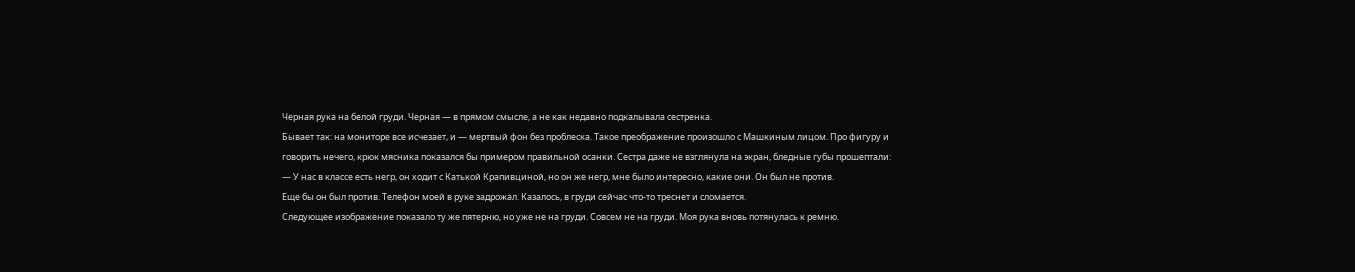Черная рука на белой груди. Черная — в прямом смысле, а не как недавно подкалывала сестренка.
Бывает так: на мониторе все исчезает, и — мертвый фон без проблеска. Такое преображение произошло с Машкиным лицом. Про фигуру и говорить нечего, крюк мясника показался бы примером правильной осанки. Сестра даже не взглянула на экран, бледные губы прошептали:
— У нас в классе есть негр, он ходит с Катькой Крапивциной, но он же негр, мне было интересно, какие они. Он был не против.
Еще бы он был против. Телефон моей в руке задрожал. Казалось, в груди сейчас что-то треснет и сломается.
Следующее изображение показало ту же пятерню, но уже не на груди. Совсем не на груди. Моя рука вновь потянулась к ремню.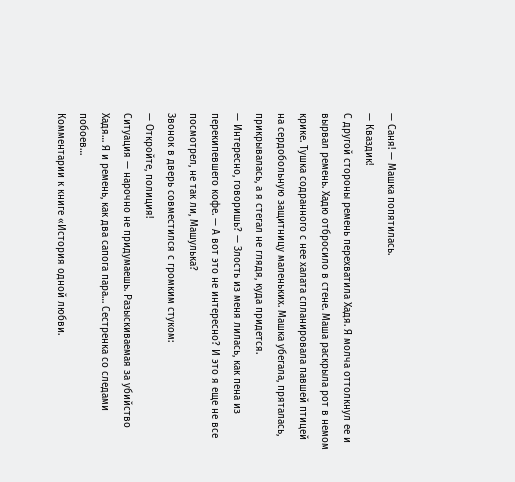— Саня! — Машка попятилась.
— Кваздик!
С другой стороны ремень перехватила Хадя. Я молча оттолкнул ее и вырвал ремень. Хадю отбросило в стене. Маша раскрыла рот в немом крике. Тушка содранного с нее халата спланировала павшей птицей на сердобольную защитницу маленьких. Машка убегала, пряталась, прикрывалась, а я стегал не глядя, куда придется.
— Интересно, говоришь? — Злость из меня лилась, как пена из перекипевшего кофе. — А вот это не интересно? И это я еще не все посмотрел, не так ли, Машулька?
Звонок в дверь совместился с громким стуком:
— Откройте, полиция!
Ситуация — нарочно не придумаешь. Разыскиваемая за убийство Хадя… Я и ремень, как два сапога пара… Сестренка со следами побоев…
Комментарии к книге «История одной любви.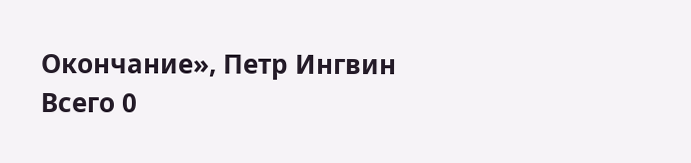Окончание», Петр Ингвин
Всего 0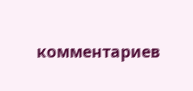комментариев